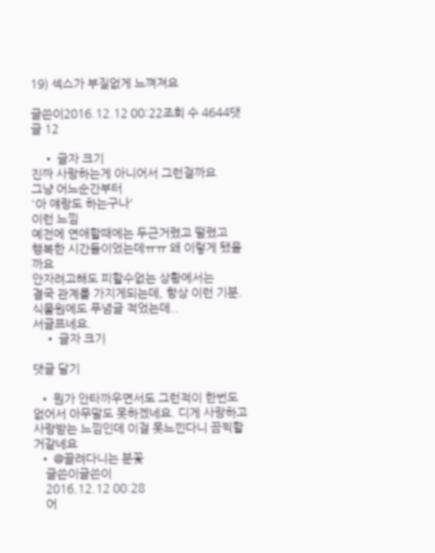19) 섹스가 부질없게 느껴져요

글쓴이2016.12.12 00:22조회 수 4644댓글 12

    • 글자 크기
진짜 사랑하는게 아니어서 그런걸까요
그냥 어느순간부터
'아 얘랑도 하는구나'
이런 느낌
예전에 연애할때에는 두근거렸고 떨렸고
행복한 시간들이었는데ㅠㅠ 왜 이렇게 됐을까요
안자려고해도 피할수없는 상황에서는
결국 관계를 가지게되는데, 항상 이런 기분.
식물원에도 푸념글 적었는데..
서글프네요.
    • 글자 크기

댓글 달기

  • 뭔가 안타까우면서도 그런적이 한번도 없어서 아무말도 못하겠네요. 디게 사랑하고 사랑받는 느낌인데 이걸 못느낀다니 끔찍할거같네요
  • @끌려다니는 분꽃
    글쓴이글쓴이
    2016.12.12 00:28
    어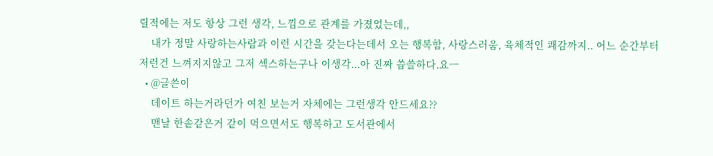릴적에는 저도 항상 그런 생각, 느낌으로 관계를 가졌었는데,,
    내가 정말 사랑하는사람과 이런 시간을 갖는다는데서 오는 행복함, 사랑스러움, 육체적인 쾌감까지.. 어느 순간부터 저런건 느껴지지않고 그저 섹스하는구나 이생각...아 진짜 씁쓸하다.요ㅡ
  • @글쓴이
    데이트 하는거라던가 여친 보는거 자체에는 그런생각 안드세요??
    맨날 한솥같은거 같이 먹으면서도 행복하고 도서관에서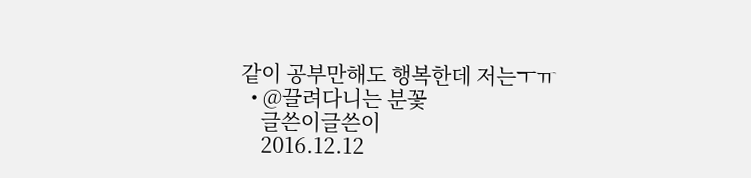같이 공부만해도 행복한데 저는ㅜㅠ
  • @끌려다니는 분꽃
    글쓴이글쓴이
    2016.12.12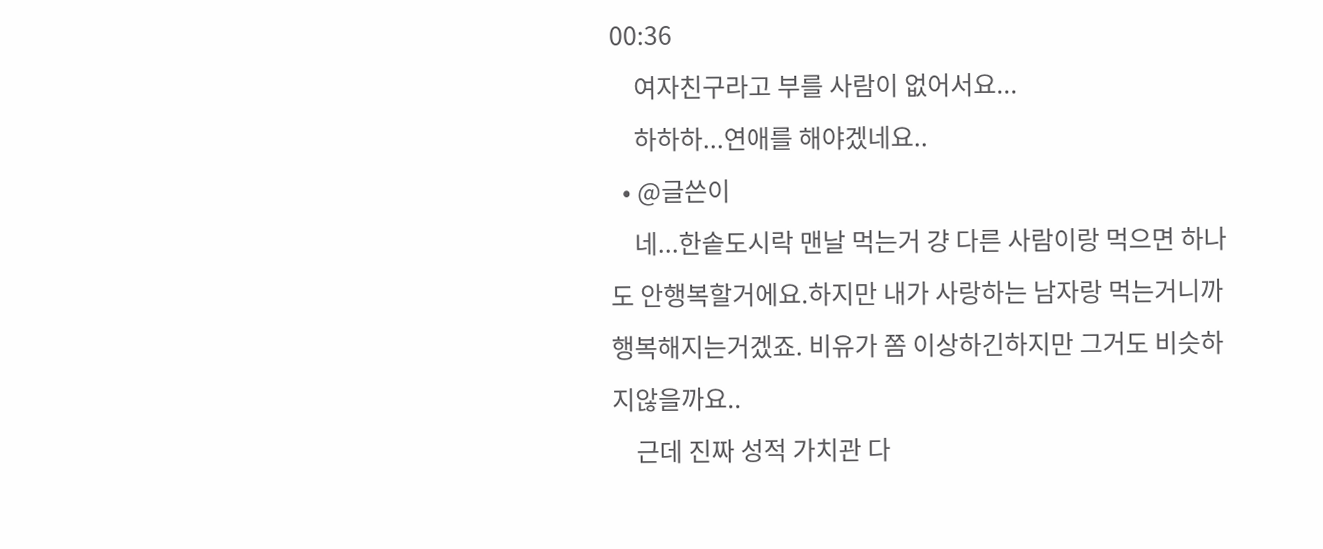00:36
    여자친구라고 부를 사람이 없어서요...
    하하하...연애를 해야겠네요..
  • @글쓴이
    네...한솥도시락 맨날 먹는거 걍 다른 사람이랑 먹으면 하나도 안행복할거에요.하지만 내가 사랑하는 남자랑 먹는거니까 행복해지는거겠죠. 비유가 쫌 이상하긴하지만 그거도 비슷하지않을까요..
    근데 진짜 성적 가치관 다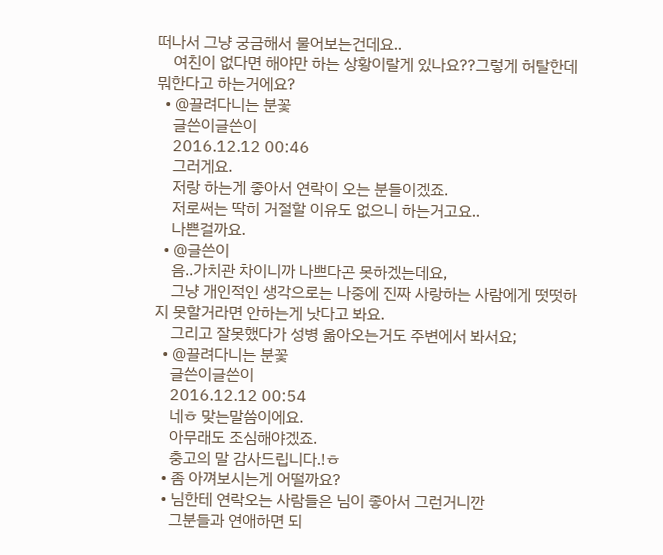떠나서 그냥 궁금해서 물어보는건데요..
    여친이 없다면 해야만 하는 상황이랄게 있나요??그렇게 허탈한데 뭐한다고 하는거에요?
  • @끌려다니는 분꽃
    글쓴이글쓴이
    2016.12.12 00:46
    그러게요.
    저랑 하는게 좋아서 연락이 오는 분들이겠죠.
    저로써는 딱히 거절할 이유도 없으니 하는거고요..
    나쁜걸까요.
  • @글쓴이
    음..가치관 차이니까 나쁘다곤 못하겠는데요,
    그냥 개인적인 생각으로는 나중에 진짜 사랑하는 사람에게 떳떳하지 못할거라면 안하는게 낫다고 봐요.
    그리고 잘못했다가 성병 옮아오는거도 주변에서 봐서요;
  • @끌려다니는 분꽃
    글쓴이글쓴이
    2016.12.12 00:54
    네ㅎ 맞는말씀이에요.
    아무래도 조심해야겠죠.
    충고의 말 감사드립니다.!ㅎ
  • 좀 아껴보시는게 어떨까요?
  • 님한테 연락오는 사람들은 님이 좋아서 그런거니깐
    그분들과 연애하면 되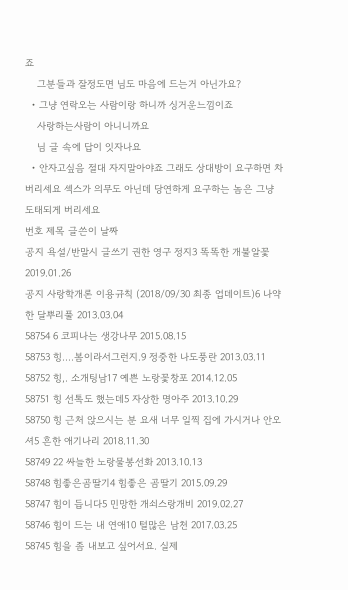죠
    그분들과 잘정도면 님도 마음에 드는거 아닌가요?
  • 그냥 연락오는 사람이랑 하니까 싱거운느낌이죠
    사랑하는사람이 아니니까요
    님 글 속에 답이 잇자나요
  • 안자고싶음 절대 자지말아야죠 그래도 상대방이 요구하면 차버리세요 섹스가 의무도 아닌데 당연하게 요구하는 놈은 그냥 도태되게 버리세요
번호 제목 글쓴이 날짜
공지 욕설/반말시 글쓰기 권한 영구 정지3 똑똑한 개불알꽃 2019.01.26
공지 사랑학개론 이용규칙 (2018/09/30 최종 업데이트)6 나약한 달뿌리풀 2013.03.04
58754 6 코피나는 생강나무 2015.08.15
58753 힝....봄이라서그런지.9 정중한 나도풍란 2013.03.11
58752 힝,. 소개팅남17 예쁜 노랑꽃창포 2014.12.05
58751 힝 선톡도 했는데5 자상한 명아주 2013.10.29
58750 힝 근처 앉으시는 분 요새 너무 일찍 집에 가시거나 안오셔5 흔한 애기나리 2018.11.30
58749 22 싸늘한 노랑물봉선화 2013.10.13
58748 힘좋은곰딸기4 힘좋은 곰딸기 2015.09.29
58747 힘이 듭니다5 민망한 개쇠스랑개비 2019.02.27
58746 힘이 드는 내 연애10 털많은 남천 2017.03.25
58745 힘을 좀 내보고 싶어서요. 실제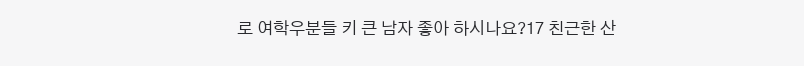로 여학우분들 키 큰 남자 좋아 하시나요?17 친근한 산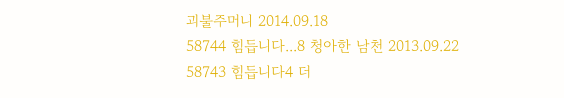괴불주머니 2014.09.18
58744 힘듭니다...8 청아한 남천 2013.09.22
58743 힘듭니다4 더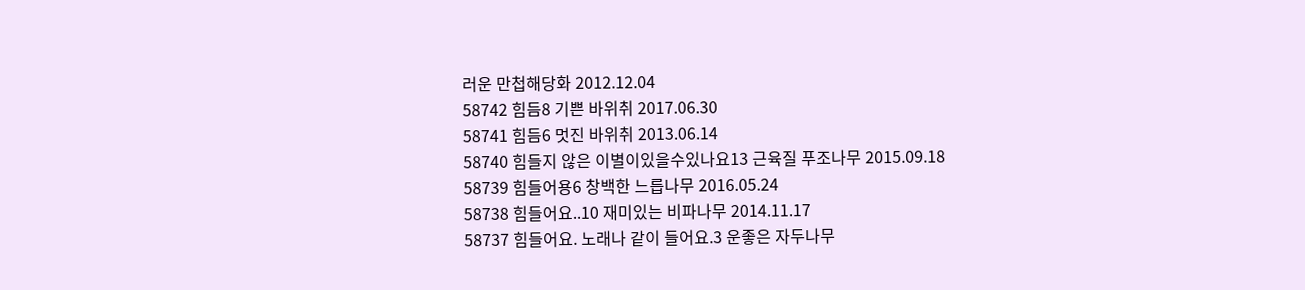러운 만첩해당화 2012.12.04
58742 힘듬8 기쁜 바위취 2017.06.30
58741 힘듬6 멋진 바위취 2013.06.14
58740 힘들지 않은 이별이있을수있나요13 근육질 푸조나무 2015.09.18
58739 힘들어용6 창백한 느릅나무 2016.05.24
58738 힘들어요..10 재미있는 비파나무 2014.11.17
58737 힘들어요. 노래나 같이 들어요.3 운좋은 자두나무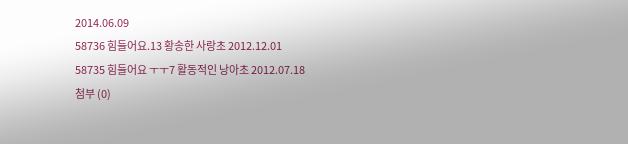2014.06.09
58736 힘들어요.13 황송한 사랑초 2012.12.01
58735 힘들어요 ㅜㅜ7 활동적인 낭아초 2012.07.18
첨부 (0)